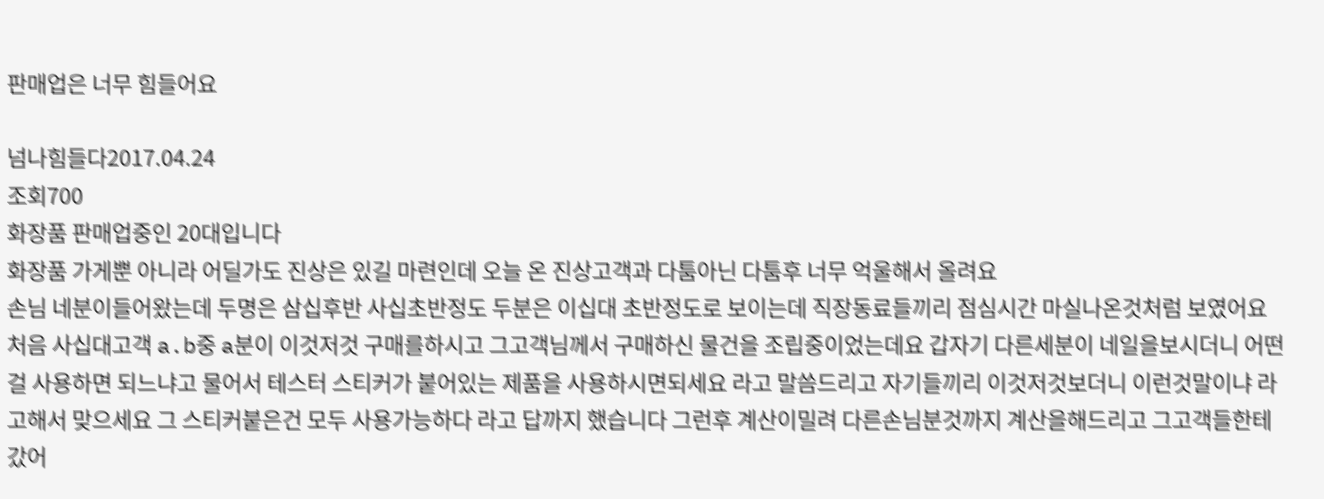판매업은 너무 힘들어요

넘나힘들다2017.04.24
조회700
화장품 판매업중인 20대입니다
화장품 가게뿐 아니라 어딜가도 진상은 있길 마련인데 오늘 온 진상고객과 다툼아닌 다툼후 너무 억울해서 올려요
손님 네분이들어왔는데 두명은 삼십후반 사십초반정도 두분은 이십대 초반정도로 보이는데 직장동료들끼리 점심시간 마실나온것처럼 보였어요
처음 사십대고객 a.b중 a분이 이것저것 구매를하시고 그고객님께서 구매하신 물건을 조립중이었는데요 갑자기 다른세분이 네일을보시더니 어떤걸 사용하면 되느냐고 물어서 테스터 스티커가 붙어있는 제품을 사용하시면되세요 라고 말씀드리고 자기들끼리 이것저것보더니 이런것말이냐 라고해서 맞으세요 그 스티커붙은건 모두 사용가능하다 라고 답까지 했습니다 그런후 계산이밀려 다른손님분것까지 계산을해드리고 그고객들한테 갔어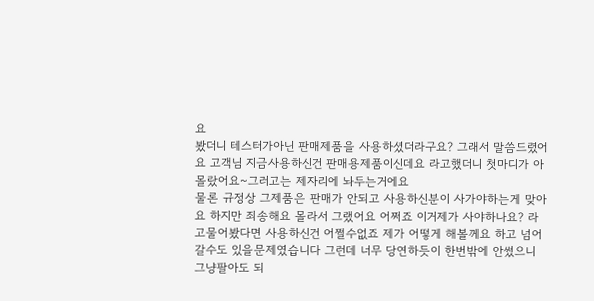요
봤더니 테스터가아닌 판매제품을 사용하셨더라구요? 그래서 말씀드렸어요 고객님 지금사용하신건 판매용제품이신데요 라고했더니 첫마디가 아 몰랐어요~그러고는 제자리에 놔두는거에요
물론 규정상 그제품은 판매가 안되고 사용하신분이 사가야하는게 맞아요 하지만 죄송해요 몰라서 그랬어요 어쩌죠 이거제가 사야하나요? 라고물어봤다면 사용하신건 어쩔수없죠 제가 어떻게 해볼께요 하고 넘어갈수도 있을문제였습니다 그런데 너무 당연하듯이 한번밖에 안썼으니 그냥팔아도 되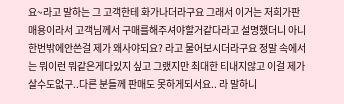요~라고 말하는 그 고객한테 화가나더라구요 그래서 이거는 저희가판매용이라서 고객님께서 구매를해주셔야할거같다라고 설명했더니 아니 한번밖에안쓴걸 제가 왜사야되요? 라고 물어보시더라구요 정말 속에서는 뭐이런 뭐같은게다있지 싶고 그랬지만 최대한 티내지않고 이걸 제가살수도없구..다른 분들께 판매도 못하게되서요.. 라 말하니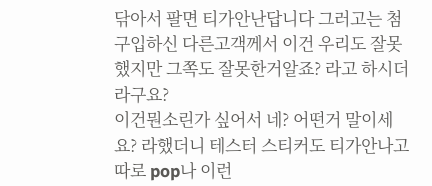닦아서 팔면 티가안난답니다 그러고는 첨 구입하신 다른고객께서 이건 우리도 잘못했지만 그쪽도 잘못한거알죠? 라고 하시더라구요?
이건뭔소린가 싶어서 네? 어떤거 말이세요? 라했더니 테스터 스티커도 티가안나고 따로 pop나 이런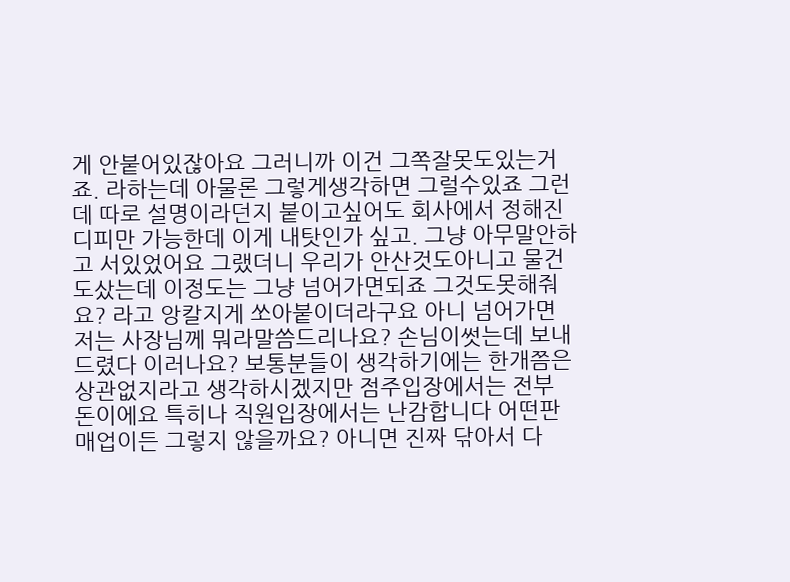게 안붙어있잖아요 그러니까 이건 그쪽잘못도있는거죠. 라하는데 아물론 그렇게생각하면 그럴수있죠 그런데 따로 설명이라던지 붙이고싶어도 회사에서 정해진 디피만 가능한데 이게 내탓인가 싶고. 그냥 아무말안하고 서있었어요 그랬더니 우리가 안산것도아니고 물건도샀는데 이정도는 그냥 넘어가면되죠 그것도못해줘요? 라고 앙칼지게 쏘아붙이더라구요 아니 넘어가면 저는 사장님께 뭐라말씀드리나요? 손님이썻는데 보내드렸다 이러나요? 보통분들이 생각하기에는 한개쯤은 상관없지라고 생각하시겠지만 점주입장에서는 전부 돈이에요 특히나 직원입장에서는 난감합니다 어떤판매업이든 그렇지 않을까요? 아니면 진짜 닦아서 다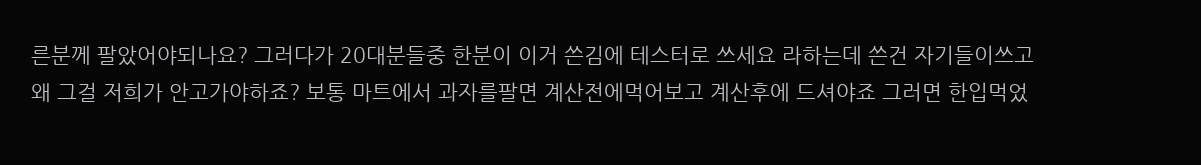른분께 팔았어야되나요? 그러다가 20대분들중 한분이 이거 쓴김에 테스터로 쓰세요 라하는데 쓴건 자기들이쓰고 왜 그걸 저희가 안고가야하죠? 보통 마트에서 과자를팔면 계산전에먹어보고 계산후에 드셔야죠 그러면 한입먹었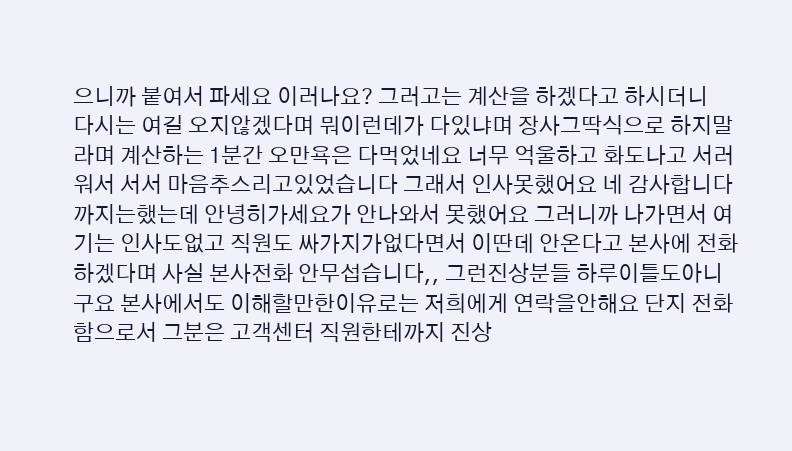으니까 붙여서 파세요 이러나요? 그러고는 계산을 하겠다고 하시더니
다시는 여길 오지않겠다며 뭐이런데가 다있냐며 장사그딱식으로 하지말라며 계산하는 1분간 오만욕은 다먹었네요 너무 억울하고 화도나고 서러워서 서서 마음추스리고있었습니다 그래서 인사못했어요 네 감사합니다 까지는했는데 안녕히가세요가 안나와서 못했어요 그러니까 나가면서 여기는 인사도없고 직원도 싸가지가없다면서 이딴데 안온다고 본사에 전화하겠다며 사실 본사전화 안무섭습니다,, 그런진상분들 하루이틀도아니구요 본사에서도 이해할만한이유로는 저희에게 연락을안해요 단지 전화함으로서 그분은 고객센터 직원한테까지 진상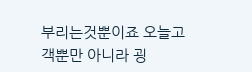부리는것뿐이죠 오늘고객뿐만 아니라 굉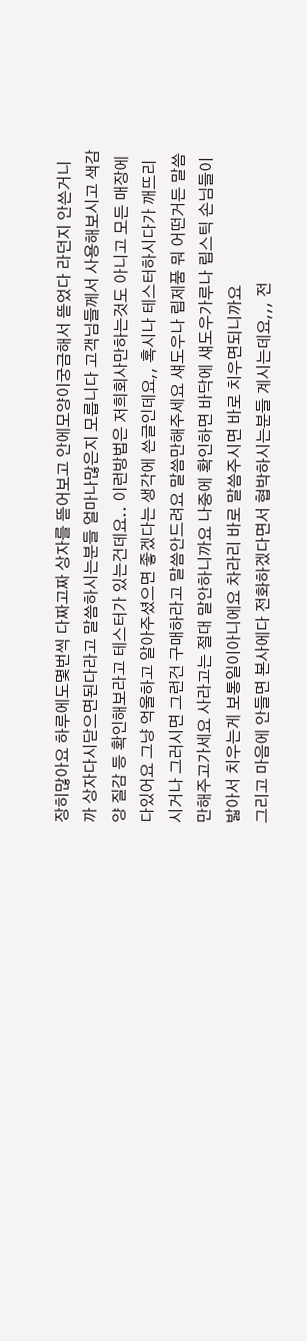장히많아요 하루에도몇번씩 다짜고짜 상자를 뜯어보고 안에모양이궁금해서 뜯었다 라던지 안쓴거니까 상자다시닫으면된다라고 말씀하시는분들 얼마나많은지 모릅니다 고객님들께서 사용해보시고 색감 양 질감 등 확인해보라고 테스터가 있는건데요.. 이런방법은 저희회사만하는것도 아니고 모든 매장에 다있어요 그냥 억울하고 알아주셨으면 좋겠다는 생각에 쓴글인데요,, 혹시나 테스터하시다가 깨뜨리시거나 그러시면 그런건 구매하라고 말씀안드려요 말씀만해주세요 섀도우나 립제품 뭐 어떤거든 말씀만해주고가세요 사라고는 절대 말안하니까요 나중에 확인하면 바닥에 섀도우가루나 립스틱 손님들이 밟아서 치우는게 보통일이아니에요 차라리 바로 말씀주시면 바로 치우면되니까요
그리고 마음에 안들면 본사에다 전화하겠다면서 협박하시는분들 계시는데요,,, 전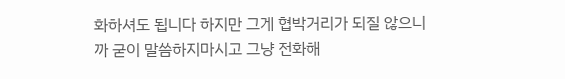화하셔도 됩니다 하지만 그게 협박거리가 되질 않으니까 굳이 말씀하지마시고 그냥 전화해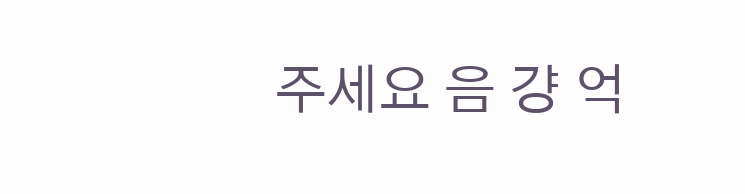주세요 음 걍 억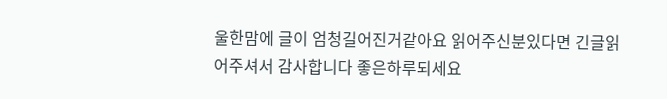울한맘에 글이 엄청길어진거같아요 읽어주신분있다면 긴글읽어주셔서 감사합니다 좋은하루되세요